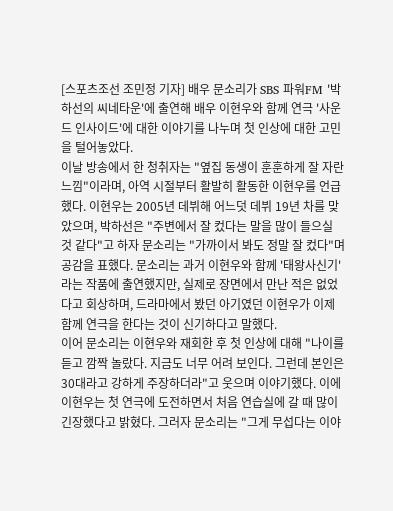[스포츠조선 조민정 기자] 배우 문소리가 SBS 파워FM '박하선의 씨네타운'에 출연해 배우 이현우와 함께 연극 '사운드 인사이드'에 대한 이야기를 나누며 첫 인상에 대한 고민을 털어놓았다.
이날 방송에서 한 청취자는 "옆집 동생이 훈훈하게 잘 자란 느낌"이라며, 아역 시절부터 활발히 활동한 이현우를 언급했다. 이현우는 2005년 데뷔해 어느덧 데뷔 19년 차를 맞았으며, 박하선은 "주변에서 잘 컸다는 말을 많이 들으실 것 같다"고 하자 문소리는 "가까이서 봐도 정말 잘 컸다"며 공감을 표했다. 문소리는 과거 이현우와 함께 '태왕사신기'라는 작품에 출연했지만, 실제로 장면에서 만난 적은 없었다고 회상하며, 드라마에서 봤던 아기였던 이현우가 이제 함께 연극을 한다는 것이 신기하다고 말했다.
이어 문소리는 이현우와 재회한 후 첫 인상에 대해 "나이를 듣고 깜짝 놀랐다. 지금도 너무 어려 보인다. 그런데 본인은 30대라고 강하게 주장하더라"고 웃으며 이야기했다. 이에 이현우는 첫 연극에 도전하면서 처음 연습실에 갈 때 많이 긴장했다고 밝혔다. 그러자 문소리는 "그게 무섭다는 이야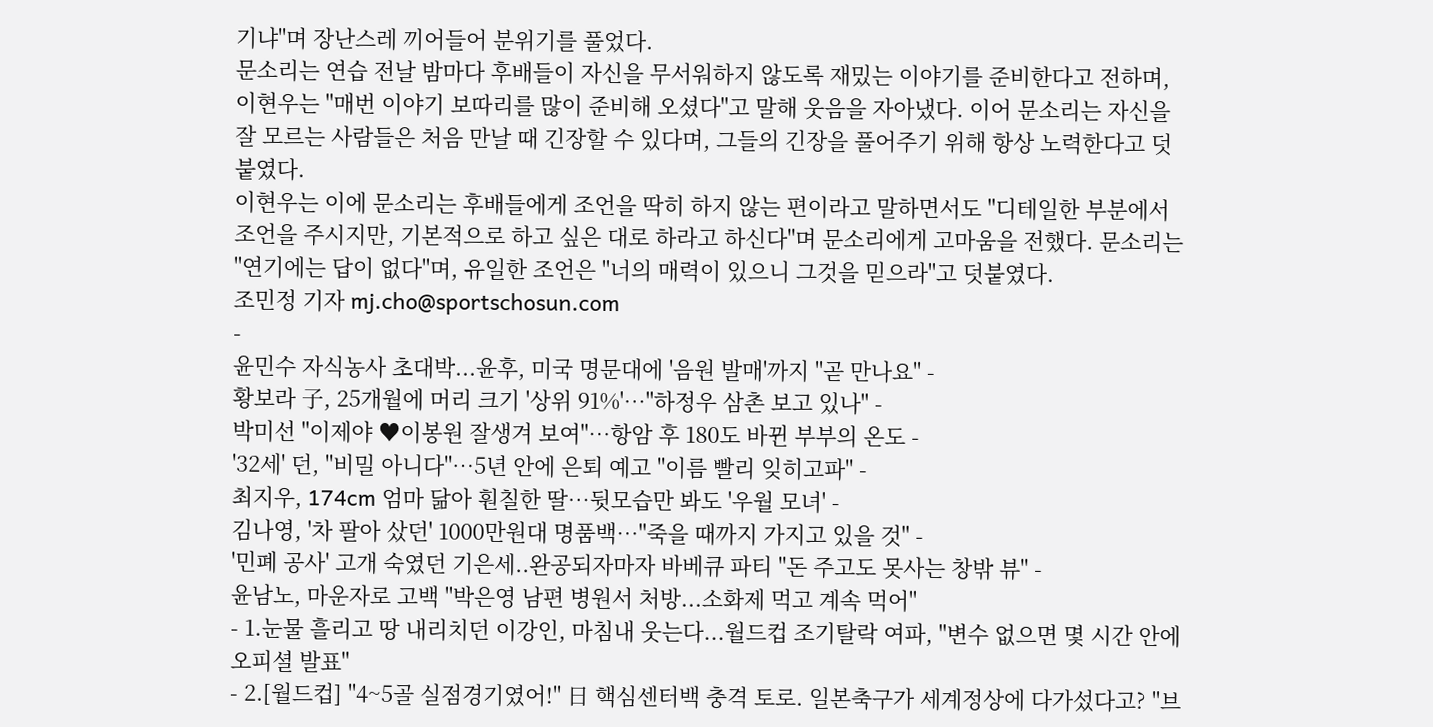기냐"며 장난스레 끼어들어 분위기를 풀었다.
문소리는 연습 전날 밤마다 후배들이 자신을 무서워하지 않도록 재밌는 이야기를 준비한다고 전하며, 이현우는 "매번 이야기 보따리를 많이 준비해 오셨다"고 말해 웃음을 자아냈다. 이어 문소리는 자신을 잘 모르는 사람들은 처음 만날 때 긴장할 수 있다며, 그들의 긴장을 풀어주기 위해 항상 노력한다고 덧붙였다.
이현우는 이에 문소리는 후배들에게 조언을 딱히 하지 않는 편이라고 말하면서도 "디테일한 부분에서 조언을 주시지만, 기본적으로 하고 싶은 대로 하라고 하신다"며 문소리에게 고마움을 전했다. 문소리는 "연기에는 답이 없다"며, 유일한 조언은 "너의 매력이 있으니 그것을 믿으라"고 덧붙였다.
조민정 기자 mj.cho@sportschosun.com
-
윤민수 자식농사 초대박...윤후, 미국 명문대에 '음원 발매'까지 "곧 만나요" -
황보라 子, 25개월에 머리 크기 '상위 91%'…"하정우 삼촌 보고 있나" -
박미선 "이제야 ♥이봉원 잘생겨 보여"…항암 후 180도 바뀐 부부의 온도 -
'32세' 던, "비밀 아니다"…5년 안에 은퇴 예고 "이름 빨리 잊히고파" -
최지우, 174cm 엄마 닮아 훤칠한 딸…뒷모습만 봐도 '우월 모녀' -
김나영, '차 팔아 샀던' 1000만원대 명품백…"죽을 때까지 가지고 있을 것" -
'민폐 공사' 고개 숙였던 기은세..완공되자마자 바베큐 파티 "돈 주고도 못사는 창밖 뷰" -
윤남노, 마운자로 고백 "박은영 남편 병원서 처방...소화제 먹고 계속 먹어"
- 1.눈물 흘리고 땅 내리치던 이강인, 마침내 웃는다...월드컵 조기탈락 여파, "변수 없으면 몇 시간 안에 오피셜 발표"
- 2.[월드컵] "4~5골 실점경기였어!" 日 핵심센터백 충격 토로. 일본축구가 세계정상에 다가섰다고? "브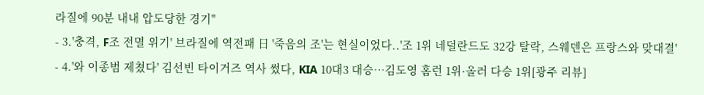라질에 90분 내내 압도당한 경기"
- 3.'충격, F조 전멸 위기' 브라질에 역전패 日 '죽음의 조'는 현실이었다..'조 1위 네덜란드도 32강 탈락, 스웨덴은 프랑스와 맞대결'
- 4.'와 이종범 제쳤다' 김선빈 타이거즈 역사 썼다, KIA 10대3 대승…김도영 홈런 1위·올러 다승 1위[광주 리뷰]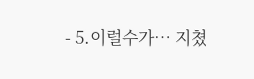- 5.이럴수가… 지쳤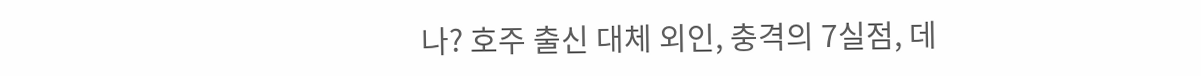나? 호주 출신 대체 외인, 충격의 7실점, 데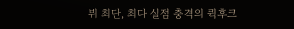뷔 최단, 최다 실점 충격의 퀵후크